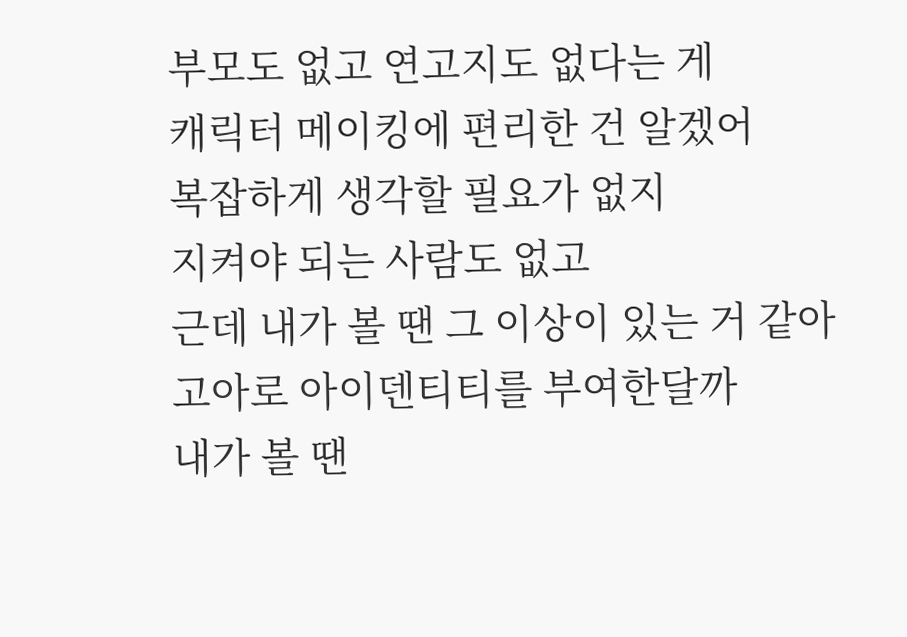부모도 없고 연고지도 없다는 게
캐릭터 메이킹에 편리한 건 알겠어
복잡하게 생각할 필요가 없지
지켜야 되는 사람도 없고
근데 내가 볼 땐 그 이상이 있는 거 같아
고아로 아이덴티티를 부여한달까
내가 볼 땐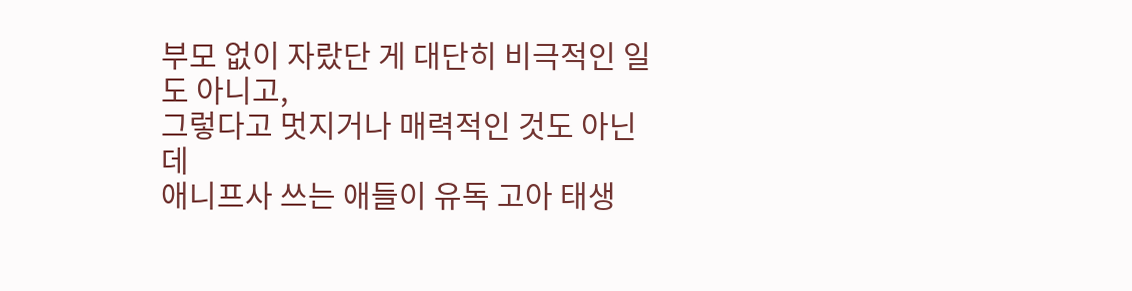부모 없이 자랐단 게 대단히 비극적인 일도 아니고,
그렇다고 멋지거나 매력적인 것도 아닌데
애니프사 쓰는 애들이 유독 고아 태생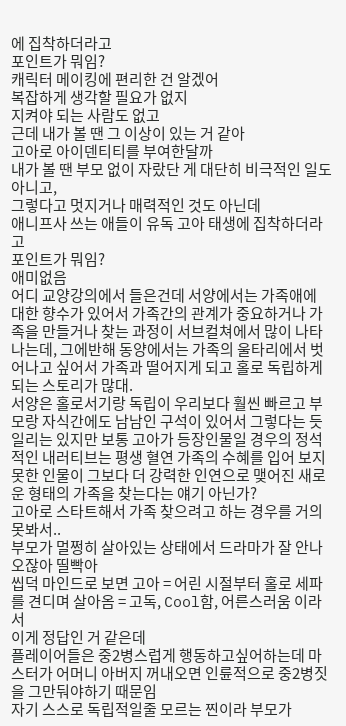에 집착하더라고
포인트가 뭐임?
캐릭터 메이킹에 편리한 건 알겠어
복잡하게 생각할 필요가 없지
지켜야 되는 사람도 없고
근데 내가 볼 땐 그 이상이 있는 거 같아
고아로 아이덴티티를 부여한달까
내가 볼 땐 부모 없이 자랐단 게 대단히 비극적인 일도 아니고,
그렇다고 멋지거나 매력적인 것도 아닌데
애니프사 쓰는 애들이 유독 고아 태생에 집착하더라고
포인트가 뭐임?
애미없음
어디 교양강의에서 들은건데 서양에서는 가족애에 대한 향수가 있어서 가족간의 관계가 중요하거나 가족을 만들거나 찾는 과정이 서브컬쳐에서 많이 나타나는데, 그에반해 동양에서는 가족의 울타리에서 벗어나고 싶어서 가족과 떨어지게 되고 홀로 독립하게 되는 스토리가 많대.
서양은 홀로서기랑 독립이 우리보다 훨씬 빠르고 부모랑 자식간에도 남남인 구석이 있어서 그렇다는 듯
일리는 있지만 보통 고아가 등장인물일 경우의 정석적인 내러티브는 평생 혈연 가족의 수혜를 입어 보지 못한 인물이 그보다 더 강력한 인연으로 맺어진 새로운 형태의 가족을 찾는다는 얘기 아닌가?
고아로 스타트해서 가족 찾으려고 하는 경우를 거의 못봐서..
부모가 멀쩡히 살아있는 상태에서 드라마가 잘 안나오잖아 띨빡아
씹덕 마인드로 보면 고아 = 어린 시절부터 홀로 세파를 견디며 살아옴 = 고독, Cool함, 어른스러움 이라서
이게 정답인 거 같은데
플레이어들은 중2병스럽게 행동하고싶어하는데 마스터가 어머니 아버지 꺼내오면 인륜적으로 중2병짓을 그만둬야하기 때문임
자기 스스로 독립적일줄 모르는 찐이라 부모가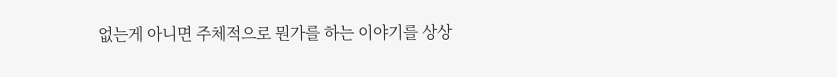없는게 아니면 주체적으로 뭔가를 하는 이야기를 상상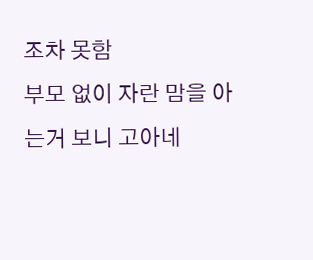조차 못함
부모 없이 자란 맘을 아는거 보니 고아네